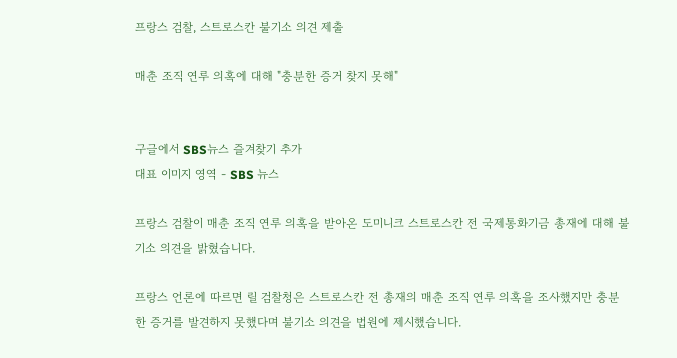프랑스 검찰, 스트로스칸 불기소 의견 제출

매춘 조직 연루 의혹에 대해 "충분한 증거 찾지 못해"


구글에서 SBS뉴스 즐겨찾기 추가
대표 이미지 영역 - SBS 뉴스

프랑스 검찰이 매춘 조직 연루 의혹을 받아온 도미니크 스트로스칸 전 국제통화기금 총재에 대해 불기소 의견을 밝혔습니다.

프랑스 언론에 따르면 릴 검찰청은 스트로스칸 전 총재의 매춘 조직 연루 의혹을 조사했지만 충분한 증거를 발견하지 못했다며 불기소 의견을 법원에 제시했습니다.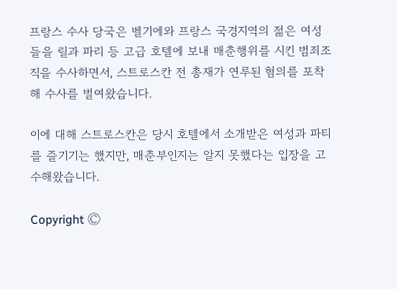프랑스 수사 당국은 벨기에와 프랑스 국경지역의 젊은 여성들을 릴과 파리 등 고급 호텔에 보내 매춘행위를 시킨 범죄조직을 수사하면서, 스트로스칸 전 총재가 연루된 혐의를 포착해 수사를 벌여왔습니다.

이에 대해 스트로스칸은 당시 호텔에서 소개받은 여성과 파티를 즐기기는 했지만, 매춘부인지는 알지 못했다는 입장을 고수해왔습니다.

Copyright Ⓒ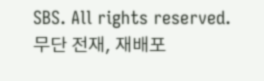SBS. All rights reserved.
무단 전재, 재배포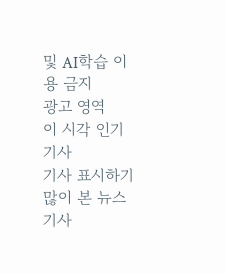및 AI학습 이용 금지
광고 영역
이 시각 인기기사
기사 표시하기
많이 본 뉴스
기사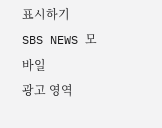표시하기
SBS NEWS 모바일
광고 영역